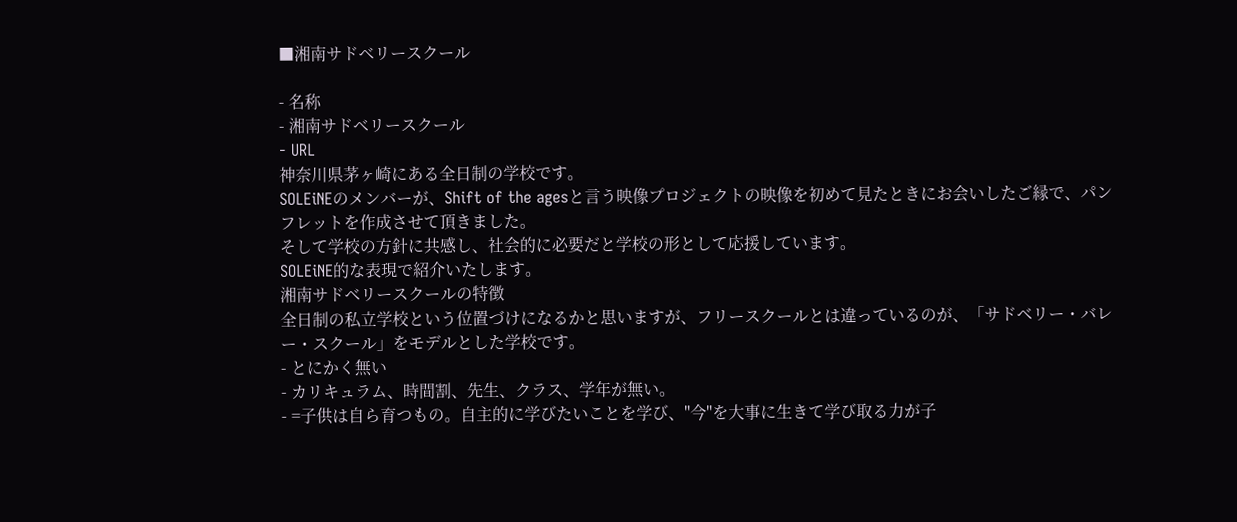■湘南サドベリースクール

- 名称
- 湘南サドベリースクール
- URL
神奈川県茅ヶ崎にある全日制の学校です。
SOLEiNEのメンバーが、Shift of the agesと言う映像プロジェクトの映像を初めて見たときにお会いしたご縁で、パンフレットを作成させて頂きました。
そして学校の方針に共感し、社会的に必要だと学校の形として応援しています。
SOLEiNE的な表現で紹介いたします。
湘南サドベリースクールの特徴
全日制の私立学校という位置づけになるかと思いますが、フリースクールとは違っているのが、「サドベリー・バレー・スクール」をモデルとした学校です。
- とにかく無い
- カリキュラム、時間割、先生、クラス、学年が無い。
- =子供は自ら育つもの。自主的に学びたいことを学び、"今"を大事に生きて学び取る力が子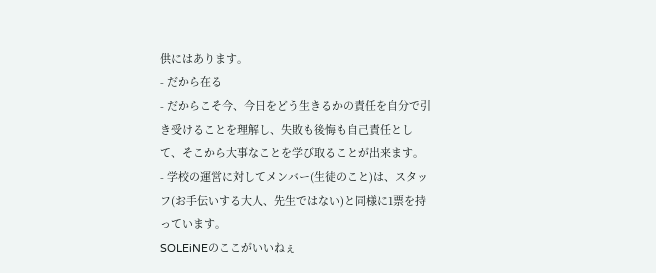供にはあります。
- だから在る
- だからこそ今、今日をどう生きるかの責任を自分で引き受けることを理解し、失敗も後悔も自己責任として、そこから大事なことを学び取ることが出来ます。
- 学校の運営に対してメンバー(生徒のこと)は、スタッフ(お手伝いする大人、先生ではない)と同様に1票を持っています。
SOLEiNEのここがいいねぇ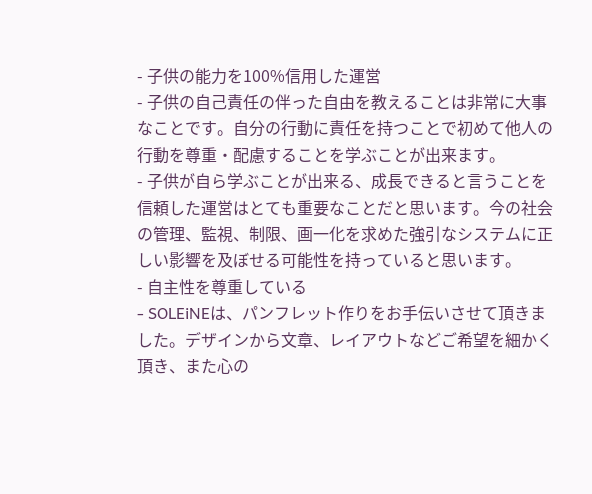- 子供の能力を100%信用した運営
- 子供の自己責任の伴った自由を教えることは非常に大事なことです。自分の行動に責任を持つことで初めて他人の行動を尊重・配慮することを学ぶことが出来ます。
- 子供が自ら学ぶことが出来る、成長できると言うことを信頼した運営はとても重要なことだと思います。今の社会の管理、監視、制限、画一化を求めた強引なシステムに正しい影響を及ぼせる可能性を持っていると思います。
- 自主性を尊重している
- SOLEiNEは、パンフレット作りをお手伝いさせて頂きました。デザインから文章、レイアウトなどご希望を細かく頂き、また心の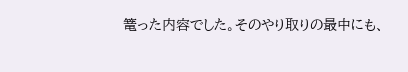篭った内容でした。そのやり取りの最中にも、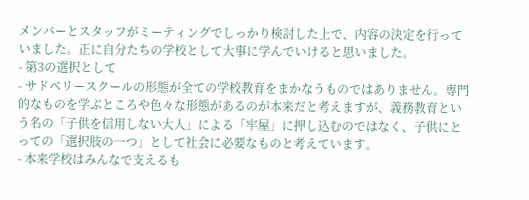メンバーとスタッフがミーティングでしっかり検討した上で、内容の決定を行っていました。正に自分たちの学校として大事に学んでいけると思いました。
- 第3の選択として
- サドベリースクールの形態が全ての学校教育をまかなうものではありません。専門的なものを学ぶところや色々な形態があるのが本来だと考えますが、義務教育という名の「子供を信用しない大人」による「牢屋」に押し込むのではなく、子供にとっての「選択肢の一つ」として社会に必要なものと考えています。
- 本来学校はみんなで支えるも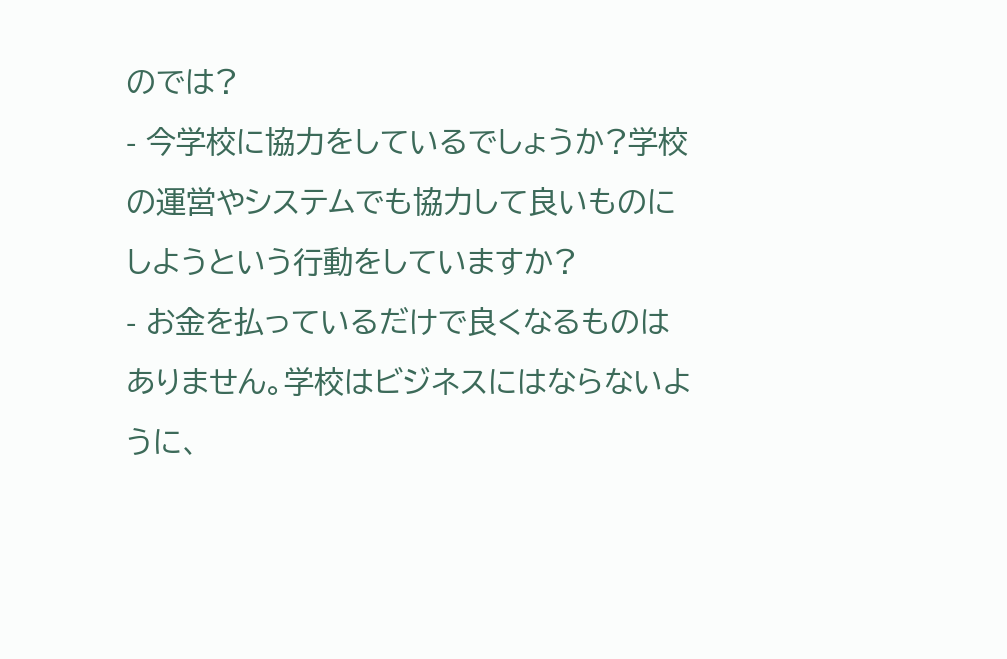のでは?
- 今学校に協力をしているでしょうか?学校の運営やシステムでも協力して良いものにしようという行動をしていますか?
- お金を払っているだけで良くなるものはありません。学校はビジネスにはならないように、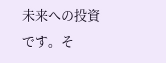未来への投資です。そ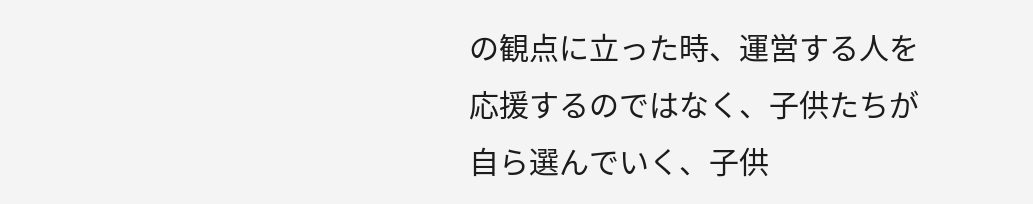の観点に立った時、運営する人を応援するのではなく、子供たちが自ら選んでいく、子供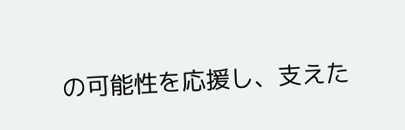の可能性を応援し、支えた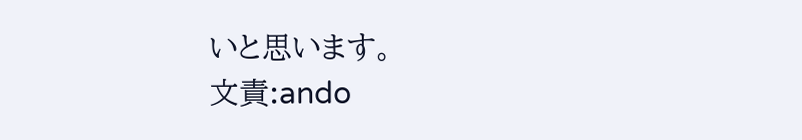いと思います。
文責:ando